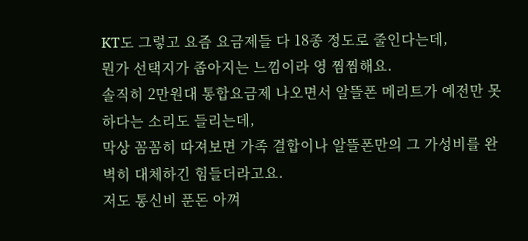KT도 그렇고 요즘 요금제들 다 18종 정도로 줄인다는데,
뭔가 선택지가 좁아지는 느낌이라 영 찜찜해요.
솔직히 2만원대 통합요금제 나오면서 알뜰폰 메리트가 예전만 못하다는 소리도 들리는데,
막상 꼼꼼히 따져보면 가족 결합이나 알뜰폰만의 그 가성비를 완벽히 대체하긴 힘들더라고요.
저도 통신비 푼돈 아껴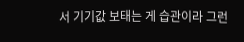서 기기값 보태는 게 습관이라 그런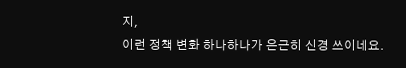지,
이런 정책 변화 하나하나가 은근히 신경 쓰이네요.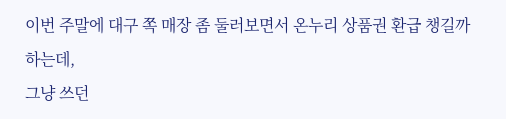이번 주말에 대구 쪽 매장 좀 둘러보면서 온누리 상품권 환급 챙길까 하는데,
그냥 쓰던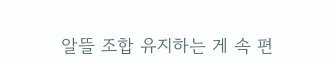알뜰 조합 유지하는 게 속 편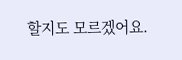할지도 모르겠어요.